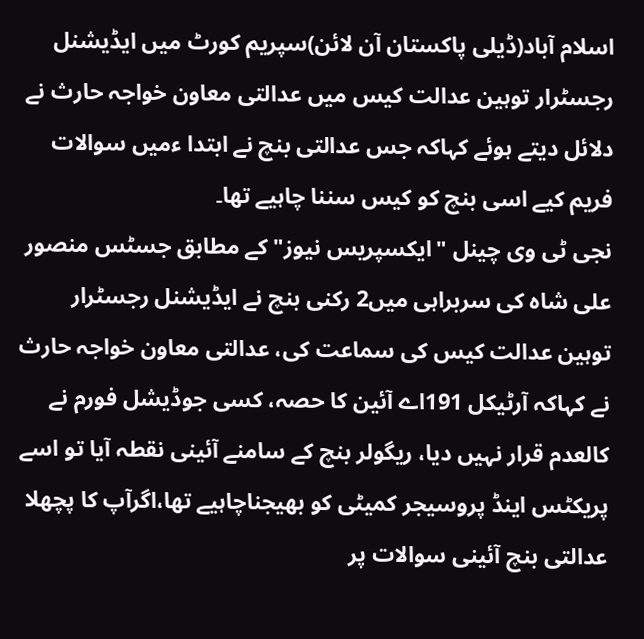اسلام آباد(ڈیلی پاکستان آن لائن)سپریم کورٹ میں ایڈیشنل رجسٹرار توہین عدالت کیس میں عدالتی معاون خواجہ حارث نے دلائل دیتے ہوئے کہاکہ جس عدالتی بنچ نے ابتدا ءمیں سوالات فریم کیے اسی بنچ کو کیس سننا چاہیے تھا۔
نجی ٹی وی چینل "ایکسپریس نیوز" کے مطابق جسٹس منصور علی شاہ کی سربراہی میں2 رکنی بنچ نے ایڈیشنل رجسٹرار توہین عدالت کیس کی سماعت کی، عدالتی معاون خواجہ حارث نے کہاکہ آرٹیکل 191اے آئین کا حصہ، کسی جوڈیشل فورم نے کالعدم قرار نہیں دیا، ریگولر بنچ کے سامنے آئینی نقطہ آیا تو اسے پریکٹس اینڈ پروسیجر کمیٹی کو بھیجناچاہیے تھا،اگرآپ کا پچھلا عدالتی بنچ آئینی سوالات پر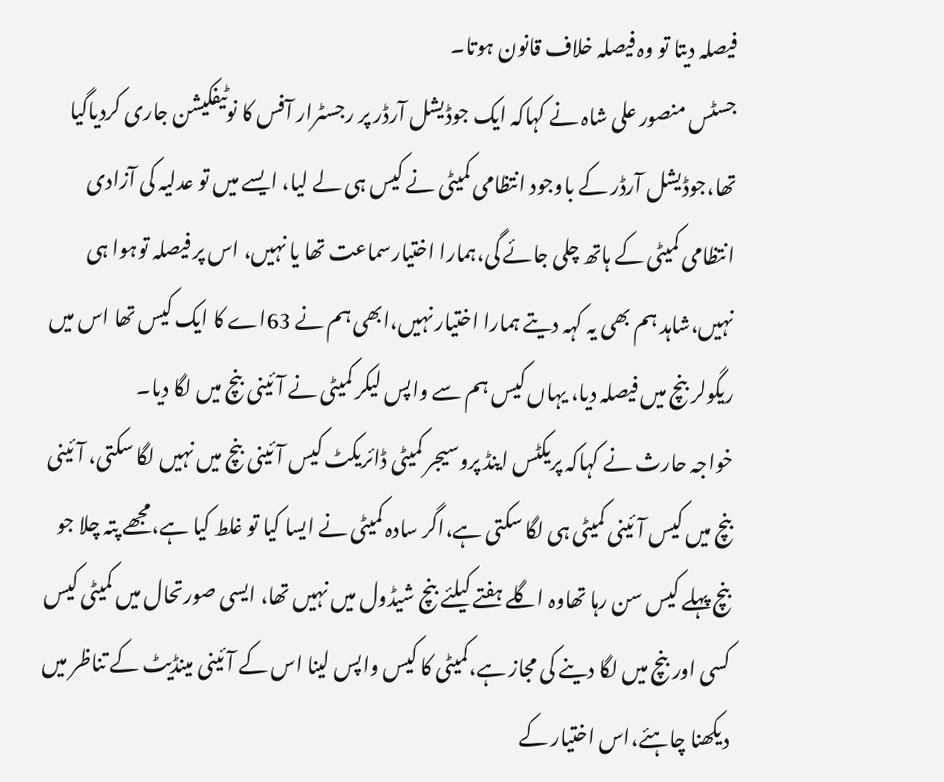فیصلہ دیتا تو وہ فیصلہ خلاف قانون ہوتا۔
جسٹس منصور علی شاہ نے کہاکہ ایک جوڈیشل آرڈر پر رجسٹرار آفس کا نوٹیفکیشن جاری کردیاگیا تھا،جوڈیشل آرڈر کے باوجود انتظامی کمیٹی نے کیس ہی لے لیا، ایسے میں تو عدلیہ کی آزادی انتظامی کمیٹی کے ہاتھ چلی جائے گی،ہمارا اختیارسماعت تھا یا نہیں، اس پر فیصلہ توہوا ہی نہیں،شاہد ہم بھی یہ کہہ دیتے ہمارا اختیار نہیں،ابھی ہم نے 63اے کا ایک کیس تھا اس میں ریگولر بنچ میں فیصلہ دیا، یہاں کیس ہم سے واپس لیکر کمیٹی نے آئینی بنچ میں لگا دیا۔
خواجہ حارث نے کہاکہ پریکٹس اینڈ پروسیجر کمیٹی ڈائریکٹ کیس آئینی بنچ میں نہیں لگا سکتی، آئینی بنچ میں کیس آئینی کمیٹی ہی لگا سکتی ہے،اگر سادہ کمیٹی نے ایسا کیا تو غلط کیا ہے،مجھے پتہ چلا جو بنچ پہلے کیس سن رہا تھاوہ اگلے ہفتے کیلئے بنچ شیڈول میں نہیں تھا، ایسی صورتحال میں کمیٹی کیس کسی اور بنچ میں لگا دینے کی مجاز ہے،کمیٹی کا کیس واپس لینا اس کے آئینی مینڈیٹ کے تناظر میں دیکھنا چاہئے،اس اختیار کے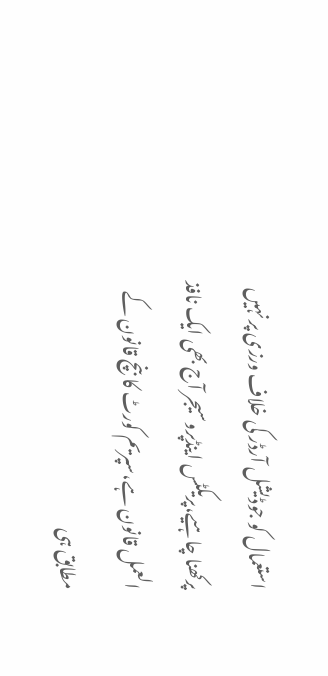استعمال کو جوڈیشل آرڈر کی خلاف ورزی پر نہیں پرکھنا چاہیے،پریکٹس اینڈپروسیجر آج بھی ایک نافذ العمل قانون ہے،سپریم کورٹ کا بنچ قانون کے مطابق ہی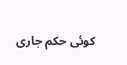کوئی حکم جاری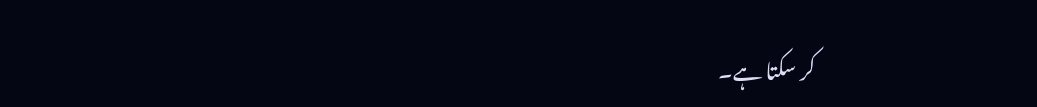کر سکتا ہے۔